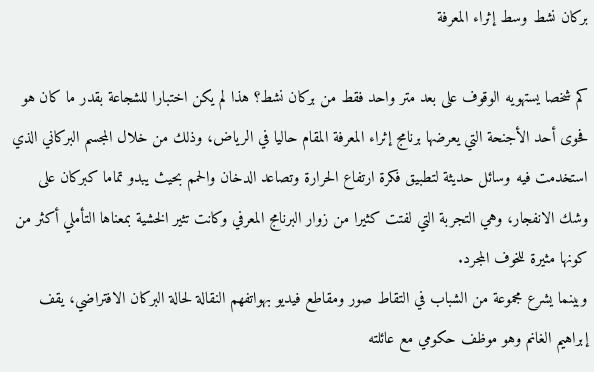بركان نشط وسط إثراء المعرفة

كم شخصا يستهويه الوقوف على بعد متر واحد فقط من بركان نشط؟ هذا لم يكن اختبارا للشجاعة بقدر ما كان هو فحوى أحد الأجنحة التي يعرضها برنامج إثراء المعرفة المقام حاليا في الرياض، وذلك من خلال المجسم البركاني الذي استخدمت فيه وسائل حديثة لتطبيق فكرة ارتفاع الحرارة وتصاعد الدخان والحمم بحيث يبدو تماما كبركان على وشك الانفجار، وهي التجربة التي لفتت كثيرا من زوار البرنامج المعرفي وكانت تثير الخشية بمعناها التأملي أكثر من كونها مثيرة للخوف المجرد.
وبينما يشرع مجموعة من الشباب في التقاط صور ومقاطع فيديو بهواتفهم النقالة لحالة البركان الافتراضي، يقف إبراهيم الغانم وهو موظف حكومي مع عائلته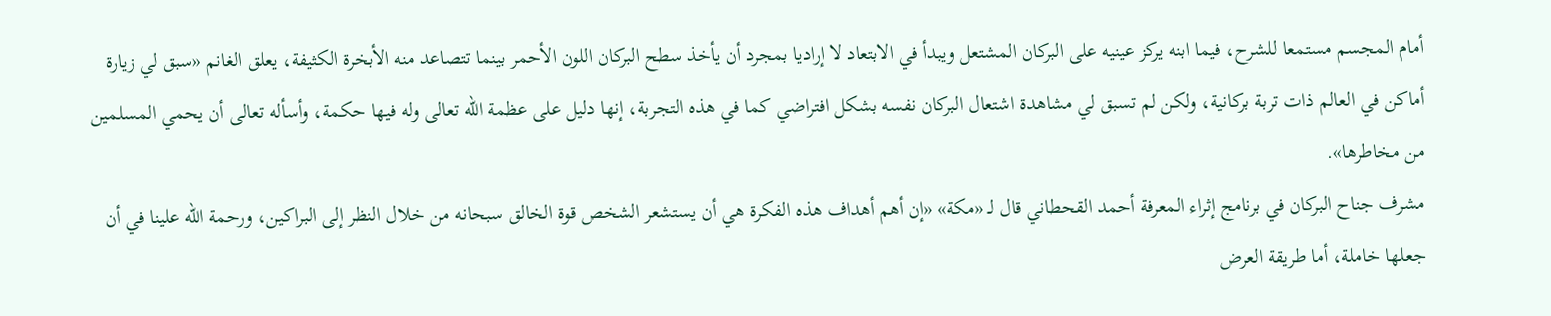أمام المجسم مستمعا للشرح، فيما ابنه يركز عينيه على البركان المشتعل ويبدأ في الابتعاد لا إراديا بمجرد أن يأخذ سطح البركان اللون الأحمر بينما تتصاعد منه الأبخرة الكثيفة، يعلق الغانم «سبق لي زيارة أماكن في العالم ذات تربة بركانية، ولكن لم تسبق لي مشاهدة اشتعال البركان نفسه بشكل افتراضي كما في هذه التجربة، إنها دليل على عظمة الله تعالى وله فيها حكمة، وأسأله تعالى أن يحمي المسلمين من مخاطرها».
مشرف جناح البركان في برنامج إثراء المعرفة أحمد القحطاني قال لـ «مكة» «إن أهم أهداف هذه الفكرة هي أن يستشعر الشخص قوة الخالق سبحانه من خلال النظر إلى البراكين، ورحمة الله علينا في أن جعلها خاملة، أما طريقة العرض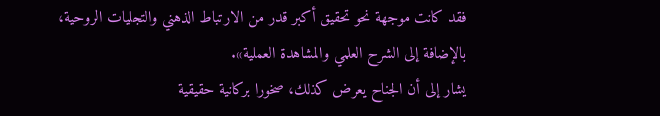فقد كانت موجهة نحو تحقيق أكبر قدر من الارتباط الذهني والتجليات الروحية، بالإضافة إلى الشرح العلمي والمشاهدة العملية».
يشار إلى أن الجناح يعرض كذلك، صخورا بركانية حقيقية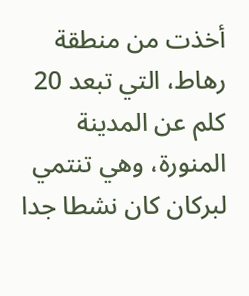أخذت من منطقة رهاط، التي تبعد 20 كلم عن المدينة المنورة، وهي تنتمي لبركان كان نشطا جدا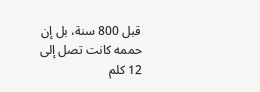قبل 800 سنة، بل إن حممه كانت تصل إلى 12 كلم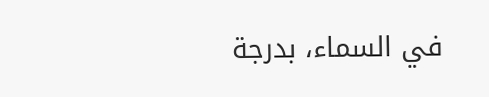في السماء، بدرجة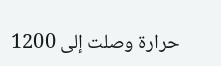حرارة وصلت إلى 1200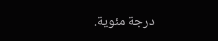درجة مئوية.